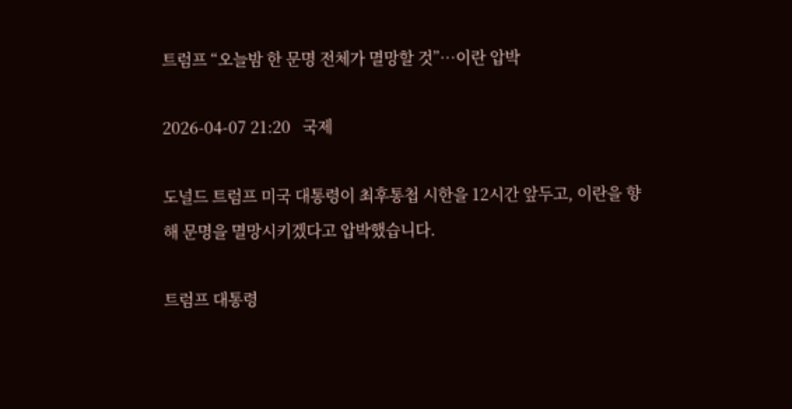트럼프 “오늘밤 한 문명 전체가 멸망할 것”…이란 압박

2026-04-07 21:20   국제

도널드 트럼프 미국 대통령이 최후통첩 시한을 12시간 앞두고, 이란을 향해 문명을 멸망시키겠다고 압박했습니다.

트럼프 대통령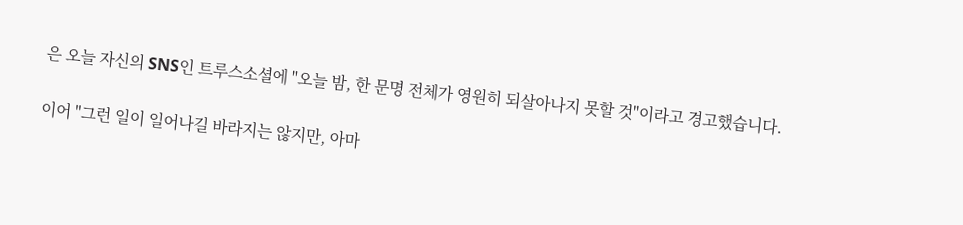은 오늘 자신의 SNS인 트루스소셜에 "오늘 밤, 한 문명 전체가 영원히 되살아나지 못할 것"이라고 경고했습니다.

이어 "그런 일이 일어나길 바라지는 않지만, 아마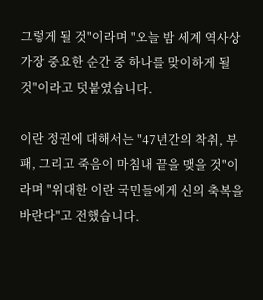그렇게 될 것"이라며 "오늘 밤 세계 역사상 가장 중요한 순간 중 하나를 맞이하게 될 것"이라고 덧붙였습니다.

이란 정권에 대해서는 "47년간의 착취, 부패, 그리고 죽음이 마침내 끝을 맺을 것"이라며 "위대한 이란 국민들에게 신의 축복을 바란다"고 전했습니다.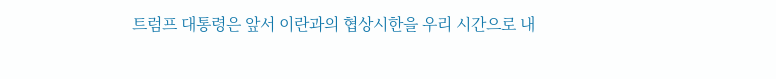트럼프 대통령은 앞서 이란과의 협상시한을 우리 시간으로 내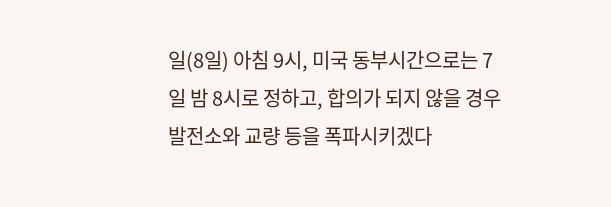일(8일) 아침 9시, 미국 동부시간으로는 7일 밤 8시로 정하고, 합의가 되지 않을 경우 발전소와 교량 등을 폭파시키겠다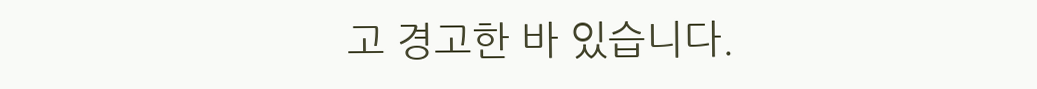고 경고한 바 있습니다.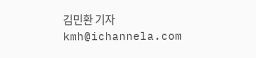김민환 기자 kmh@ichannela.com